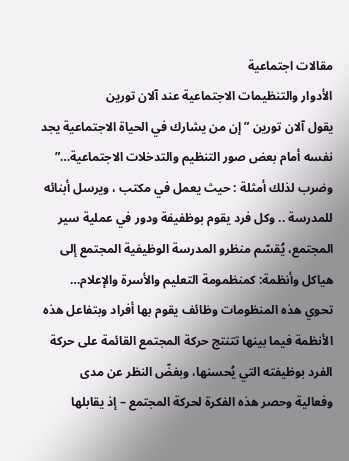مقالات اجتماعية
الأدوار والتنظيمات الاجتماعية عند آلان تورين
يقول آلان تورين ” إن من يشارك في الحياة الاجتماعية يجد نفسه أمام بعض صور التنظيم والتدخلات الاجتماعية…” وضرب لذلك أمثلة : حيث يعمل في مكتب ، ويرسل أبنائه للمدرسة .. وكل فرد يقوم بوظفيفة ودور في عملية سير المجتمع، يُقسّم منظرو المدرسة الوظيفية المجتمع إلى هياكل وأنظمة: كمنظمومة التعليم والأسرة والإعلام… تحوي هذه المنظومات وظائف يقوم بها أفراد وبتفاعل هذه الأنظمة فيما بينها تتنتج حركة المجتمع القائمة على حركة الفرد بوظيفته التي يُحسنها، وبغضّ النظر عن مدى وفعالية وحصر هذه الفكرة لحركة المجتمع – إذ يقابلها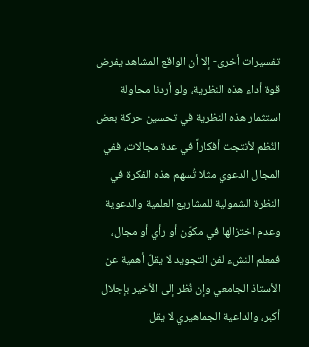تفسيرات أخرى- إلا أن الواقع المشاهد يفرض قوة أداء هذه النظرية، ولو أردنا محاولة استثمار هذه النظرية في تحسين حركة بعض النُظم لأنتجت أفكاراً في عدة مجالات، ففي المجال الدعوي مثلا تُسهم هذه الفكرة في النظرة الشمولية للمشاريع العلمية والدعوية وعدم اختزالها في مكوّن أو رأي أو مجال، فمعلم النشء لفن التجويد لا يقلّ أهمية عن الأستاذ الجامعي وإن نُظر إلى الأخير بإجلال أكبر، والداعية الجماهيري لا يقل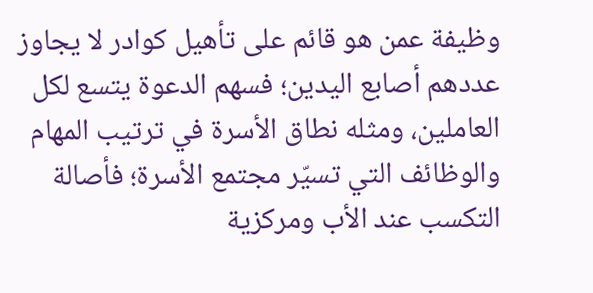وظيفة عمن هو قائم على تأهيل كوادر لا يجاوز عددهم أصابع اليدين؛ فسهم الدعوة يتسع لكل العاملين، ومثله نطاق الأسرة في ترتيب المهام والوظائف التي تسيّر مجتمع الأسرة؛ فأصالة التكسب عند الأب ومركزية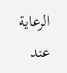الرعاية عند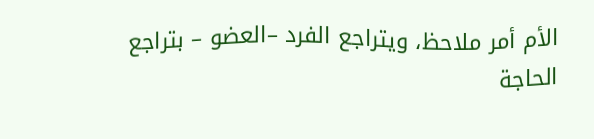الأم أمر ملاحظ، ويتراجع الفرد –العضو – بتراجع الحاجة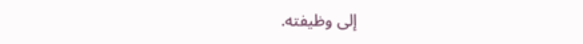إلى وظيفته.